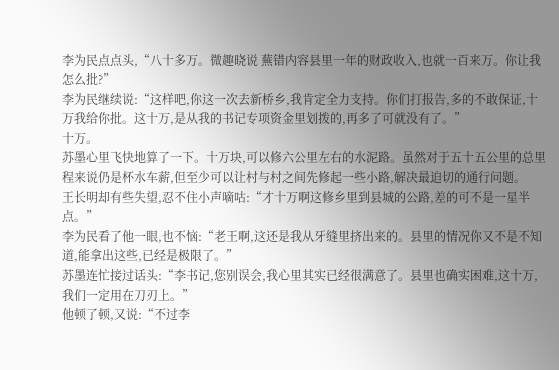李为民点点头,“八十多万。微趣晓说 蕪错内容县里一年的财政收入,也就一百来万。你让我怎么批?”
李为民继续说:“这样吧,你这一次去新桥乡,我肯定全力支持。你们打报告,多的不敢保证,十万我给你批。这十万,是从我的书记专项资金里划拨的,再多了可就没有了。”
十万。
苏墨心里飞快地算了一下。十万块,可以修六公里左右的水泥路。虽然对于五十五公里的总里程来说仍是杯水车薪,但至少可以让村与村之间先修起一些小路,解决最迫切的通行问题。
王长明却有些失望,忍不住小声嘀咕:“才十万啊这修乡里到县城的公路,差的可不是一星半点。”
李为民看了他一眼,也不恼:“老王啊,这还是我从牙缝里挤出来的。县里的情况你又不是不知道,能拿出这些,已经是极限了。”
苏墨连忙接过话头:“李书记,您别误会,我心里其实已经很满意了。县里也确实困难,这十万,我们一定用在刀刃上。”
他顿了顿,又说:“不过李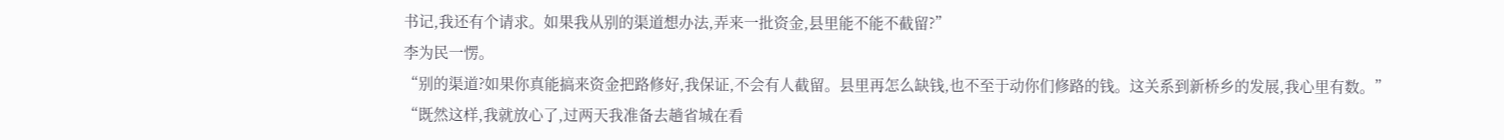书记,我还有个请求。如果我从别的渠道想办法,弄来一批资金,县里能不能不截留?”
李为民一愣。
“别的渠道?如果你真能搞来资金把路修好,我保证,不会有人截留。县里再怎么缺钱,也不至于动你们修路的钱。这关系到新桥乡的发展,我心里有数。”
“既然这样,我就放心了,过两天我准备去趟省城在看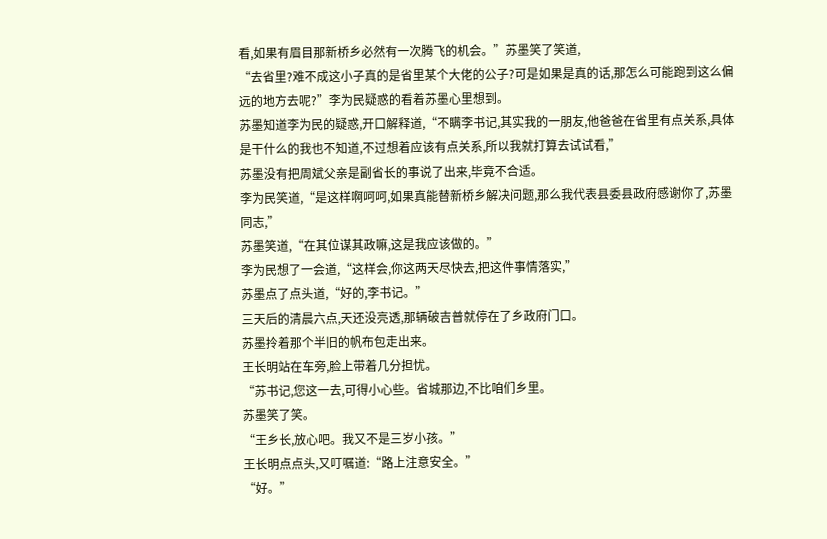看,如果有眉目那新桥乡必然有一次腾飞的机会。”苏墨笑了笑道,
“去省里?难不成这小子真的是省里某个大佬的公子?可是如果是真的话,那怎么可能跑到这么偏远的地方去呢?”李为民疑惑的看着苏墨心里想到。
苏墨知道李为民的疑惑,开口解释道,“不瞒李书记,其实我的一朋友,他爸爸在省里有点关系,具体是干什么的我也不知道,不过想着应该有点关系,所以我就打算去试试看,”
苏墨没有把周斌父亲是副省长的事说了出来,毕竟不合适。
李为民笑道,“是这样啊呵呵,如果真能替新桥乡解决问题,那么我代表县委县政府感谢你了,苏墨同志,”
苏墨笑道,“在其位谋其政嘛,这是我应该做的。”
李为民想了一会道,“这样会,你这两天尽快去,把这件事情落实,”
苏墨点了点头道,“好的,李书记。”
三天后的清晨六点,天还没亮透,那辆破吉普就停在了乡政府门口。
苏墨拎着那个半旧的帆布包走出来。
王长明站在车旁,脸上带着几分担忧。
“苏书记,您这一去,可得小心些。省城那边,不比咱们乡里。
苏墨笑了笑。
“王乡长,放心吧。我又不是三岁小孩。”
王长明点点头,又叮嘱道:“路上注意安全。”
“好。”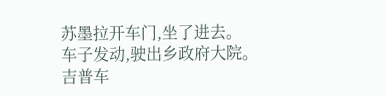苏墨拉开车门,坐了进去。
车子发动,驶出乡政府大院。
吉普车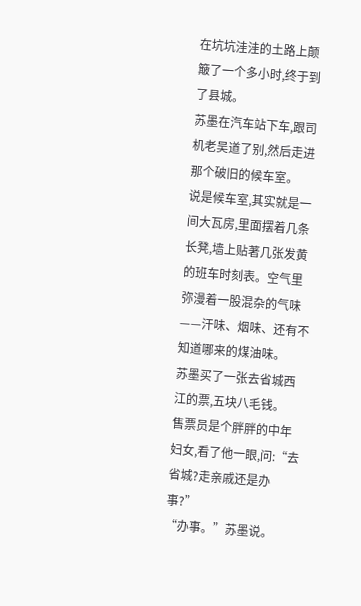在坑坑洼洼的土路上颠簸了一个多小时,终于到了县城。
苏墨在汽车站下车,跟司机老吴道了别,然后走进那个破旧的候车室。
说是候车室,其实就是一间大瓦房,里面摆着几条长凳,墙上贴著几张发黄的班车时刻表。空气里弥漫着一股混杂的气味——汗味、烟味、还有不知道哪来的煤油味。
苏墨买了一张去省城西江的票,五块八毛钱。
售票员是个胖胖的中年妇女,看了他一眼,问:“去省城?走亲戚还是办事?”
“办事。”苏墨说。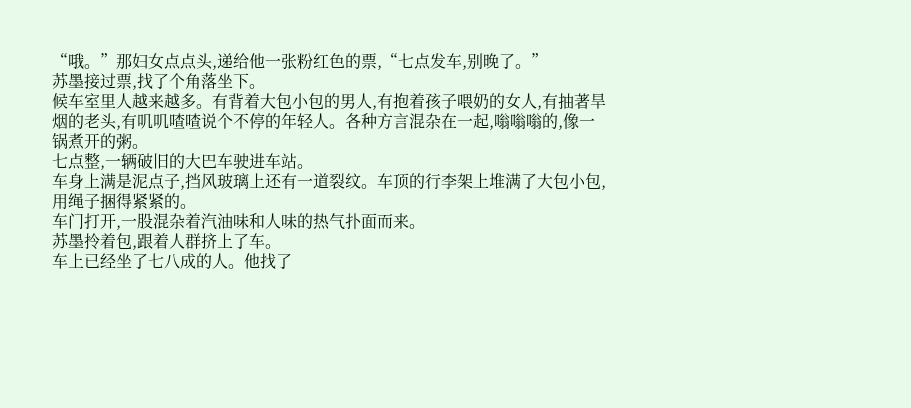“哦。”那妇女点点头,递给他一张粉红色的票,“七点发车,别晚了。”
苏墨接过票,找了个角落坐下。
候车室里人越来越多。有背着大包小包的男人,有抱着孩子喂奶的女人,有抽著旱烟的老头,有叽叽喳喳说个不停的年轻人。各种方言混杂在一起,嗡嗡嗡的,像一锅煮开的粥。
七点整,一辆破旧的大巴车驶进车站。
车身上满是泥点子,挡风玻璃上还有一道裂纹。车顶的行李架上堆满了大包小包,用绳子捆得紧紧的。
车门打开,一股混杂着汽油味和人味的热气扑面而来。
苏墨拎着包,跟着人群挤上了车。
车上已经坐了七八成的人。他找了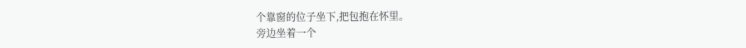个靠窗的位子坐下,把包抱在怀里。
旁边坐着一个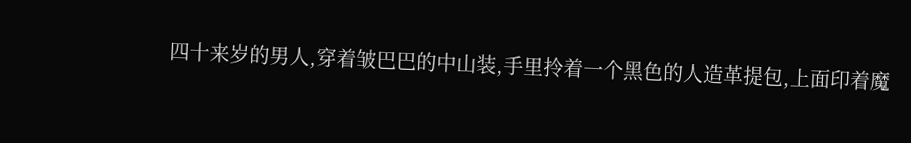四十来岁的男人,穿着皱巴巴的中山装,手里拎着一个黑色的人造革提包,上面印着魔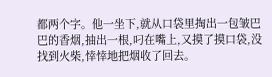都两个字。他一坐下,就从口袋里掏出一包皱巴巴的香烟,抽出一根,叼在嘴上,又摸了摸口袋,没找到火柴,悻悻地把烟收了回去。